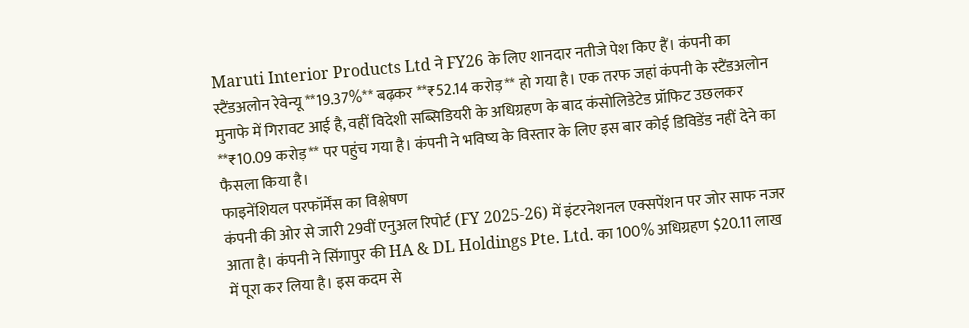Maruti Interior Products Ltd ने FY26 के लिए शानदार नतीजे पेश किए हैं। कंपनी का स्टैंडअलोन रेवेन्यू **19.37%** बढ़कर **₹52.14 करोड़** हो गया है। एक तरफ जहां कंपनी के स्टैंडअलोन मुनाफे में गिरावट आई है, वहीं विदेशी सब्सिडियरी के अधिग्रहण के बाद कंसोलिडेटेड प्रॉफिट उछलकर **₹10.09 करोड़** पर पहुंच गया है। कंपनी ने भविष्य के विस्तार के लिए इस बार कोई डिविडेंड नहीं देने का फैसला किया है।
फाइनेंशियल परफॉर्मेंस का विश्लेषण
कंपनी की ओर से जारी 29वीं एनुअल रिपोर्ट (FY 2025-26) में इंटरनेशनल एक्सपेंशन पर जोर साफ नजर आता है। कंपनी ने सिंगापुर की HA & DL Holdings Pte. Ltd. का 100% अधिग्रहण $20.11 लाख में पूरा कर लिया है। इस कदम से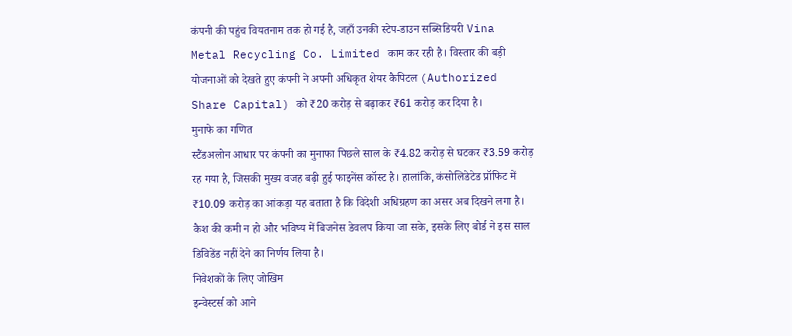कंपनी की पहुंच वियतनाम तक हो गई है, जहाँ उनकी स्टेप-डाउन सब्सिडियरी Vina Metal Recycling Co. Limited काम कर रही है। विस्तार की बड़ी योजनाओं को देखते हुए कंपनी ने अपनी अधिकृत शेयर कैपिटल (Authorized Share Capital) को ₹20 करोड़ से बढ़ाकर ₹61 करोड़ कर दिया है।
मुनाफे का गणित
स्टैंडअलोन आधार पर कंपनी का मुनाफा पिछले साल के ₹4.82 करोड़ से घटकर ₹3.59 करोड़ रह गया है, जिसकी मुख्य वजह बढ़ी हुई फाइनेंस कॉस्ट है। हालांकि, कंसोलिडेटेड प्रॉफिट में ₹10.09 करोड़ का आंकड़ा यह बताता है कि विदेशी अधिग्रहण का असर अब दिखने लगा है। कैश की कमी न हो और भविष्य में बिजनेस डेवलप किया जा सके, इसके लिए बोर्ड ने इस साल डिविडेंड नहीं देने का निर्णय लिया है।
निवेशकों के लिए जोखिम
इन्वेस्टर्स को आने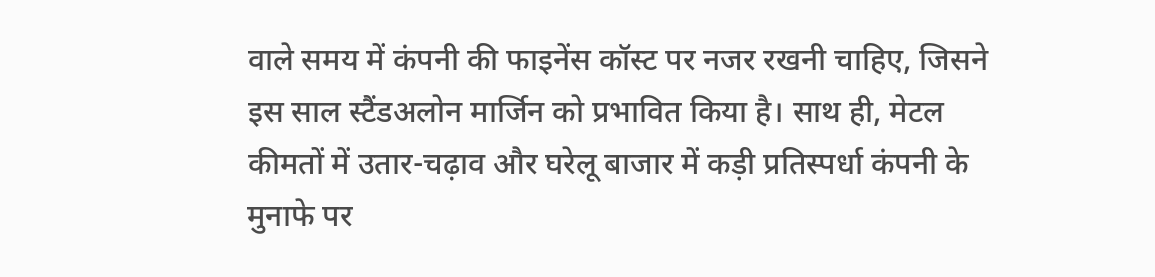वाले समय में कंपनी की फाइनेंस कॉस्ट पर नजर रखनी चाहिए, जिसने इस साल स्टैंडअलोन मार्जिन को प्रभावित किया है। साथ ही, मेटल कीमतों में उतार-चढ़ाव और घरेलू बाजार में कड़ी प्रतिस्पर्धा कंपनी के मुनाफे पर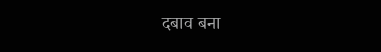दबाव बना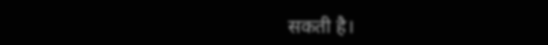सकती है।